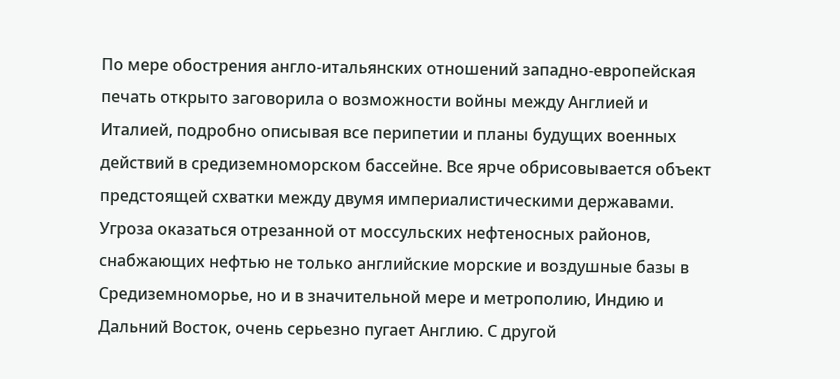По мере обострения англо-итальянских отношений западно-европейская печать открыто заговорила о возможности войны между Англией и Италией, подробно описывая все перипетии и планы будущих военных действий в средиземноморском бассейне. Все ярче обрисовывается объект предстоящей схватки между двумя империалистическими державами. Угроза оказаться отрезанной от моссульских нефтеносных районов, снабжающих нефтью не только английские морские и воздушные базы в Средиземноморье, но и в значительной мере и метрополию, Индию и Дальний Восток, очень серьезно пугает Англию. С другой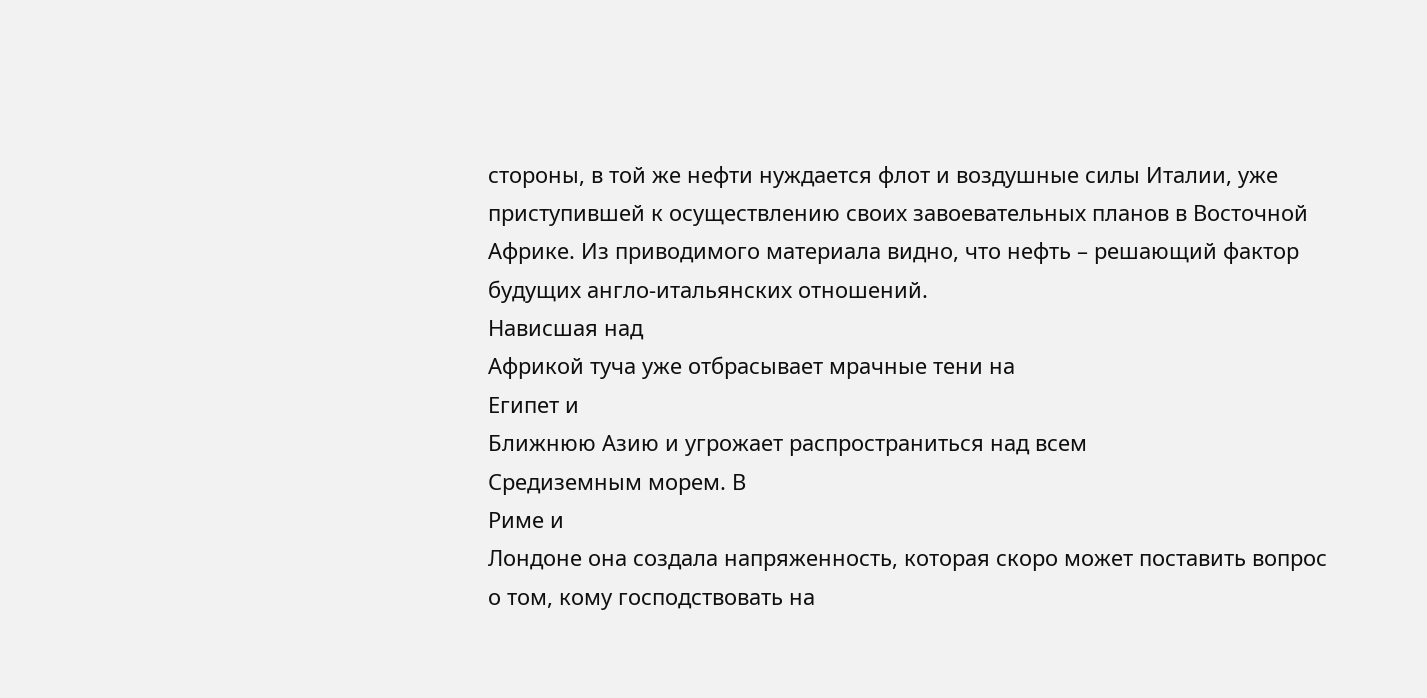стороны, в той же нефти нуждается флот и воздушные силы Италии, уже приступившей к осуществлению своих завоевательных планов в Восточной Африке. Из приводимого материала видно, что нефть – решающий фактор будущих англо-итальянских отношений.
Нависшая над
Африкой туча уже отбрасывает мрачные тени на
Египет и
Ближнюю Азию и угрожает распространиться над всем
Средиземным морем. В
Риме и
Лондоне она создала напряженность, которая скоро может поставить вопрос о том, кому господствовать на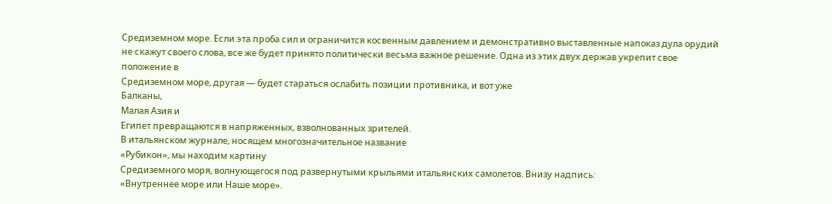Средиземном море. Если эта проба сил и ограничится косвенным давлением и демонстративно выставленные напоказ дула орудий не скажут своего слова, все же будет принято политически весьма важное решение. Одна из этих двух держав укрепит свое положение в
Средиземном море, другая — будет стараться ослабить позиции противника, и вот уже
Балканы,
Малая Азия и
Египет превращаются в напряженных, взволнованных зрителей.
В итальянском журнале, носящем многозначительное название
«Рубикон», мы находим картину
Средиземного моря, волнующегося под развернутыми крыльями итальянских самолетов. Внизу надпись:
«Внутреннее море или Наше море».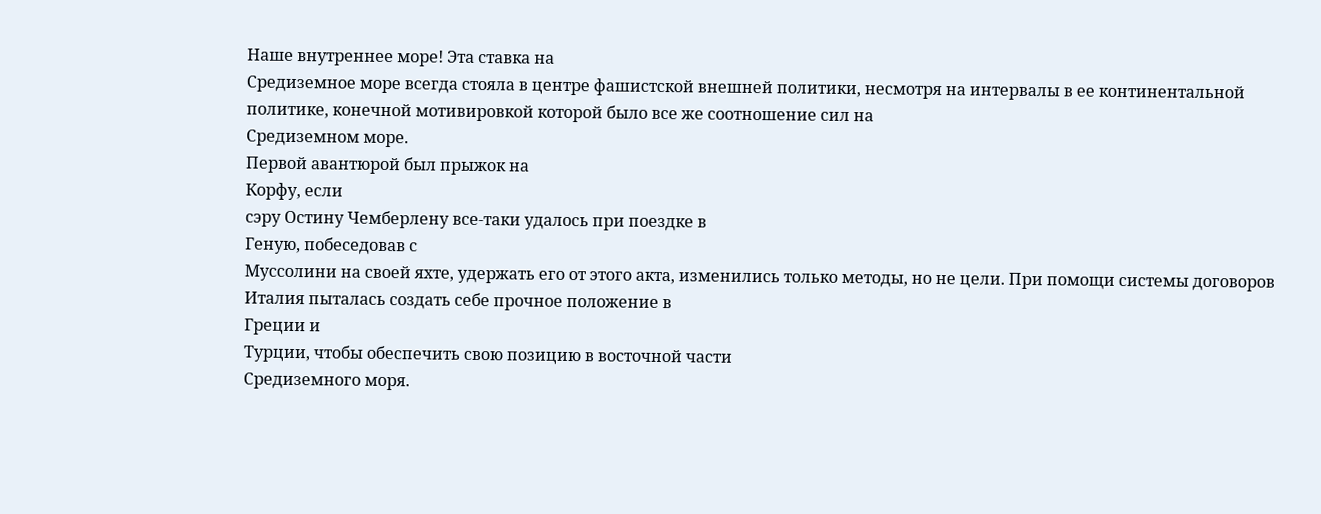Наше внутреннее море! Эта ставка на
Средиземное море всегда стояла в центре фашистской внешней политики, несмотря на интервалы в ее континентальной политике, конечной мотивировкой которой было все же соотношение сил на
Средиземном море.
Первой авантюрой был прыжок на
Корфу, если
сэру Остину Чемберлену все-таки удалось при поездке в
Геную, побеседовав с
Муссолини на своей яхте, удержать его от этого акта, изменились только методы, но не цели. При помощи системы договоров
Италия пыталась создать себе прочное положение в
Греции и
Турции, чтобы обеспечить свою позицию в восточной части
Средиземного моря.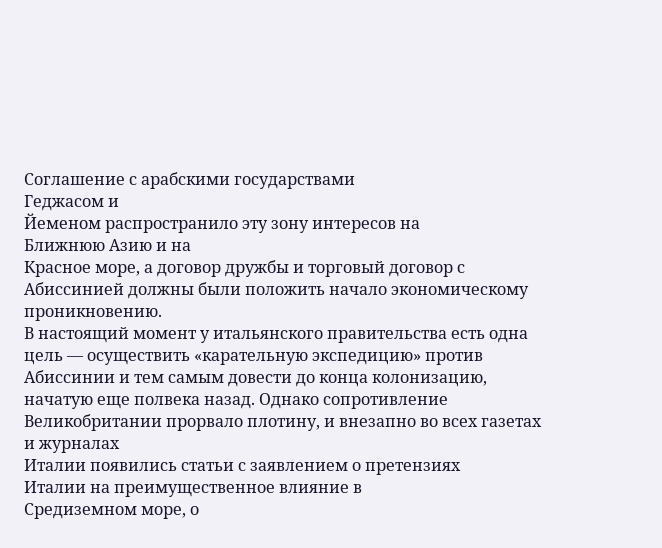Соглашение с арабскими государствами
Геджасом и
Йеменом распространило эту зону интересов на
Ближнюю Азию и на
Красное море, а договор дружбы и торговый договор с Абиссинией должны были положить начало экономическому проникновению.
В настоящий момент у итальянского правительства есть одна цель — осуществить «карательную экспедицию» против
Абиссинии и тем самым довести до конца колонизацию, начатую еще полвека назад. Однако сопротивление
Великобритании прорвало плотину, и внезапно во всех газетах и журналах
Италии появились статьи с заявлением о претензиях
Италии на преимущественное влияние в
Средиземном море, о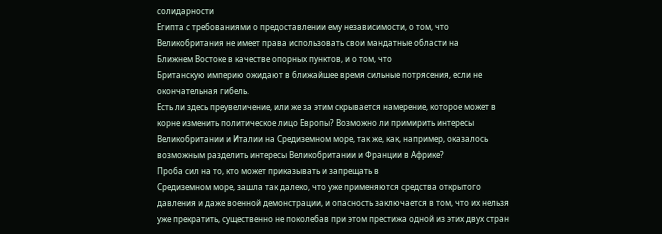солидарности
Египта с требованиями о предоставлении ему независимости, о том, что
Великобритания не имеет права использовать свои мандатные области на
Ближнем Востоке в качестве опорных пунктов, и о том, что
Британскую империю ожидают в ближайшее время сильные потрясения, если не окончательная гибель.
Есть ли здесь преувеличение, или же за этим скрывается намерение, которое может в корне изменить политическое лицо Европы? Возможно ли примирить интересы Великобритании и Италии на Средиземном море, так же, как, например, оказалось возможным разделить интересы Великобритании и Франции в Африке?
Проба сил на то, кто может приказывать и запрещать в
Средиземном море, зашла так далеко, что уже применяются средства открытого давления и даже военной демонстрации, и опасность заключается в том, что их нельзя уже прекратить, существенно не поколебав при этом престижа одной из этих двух стран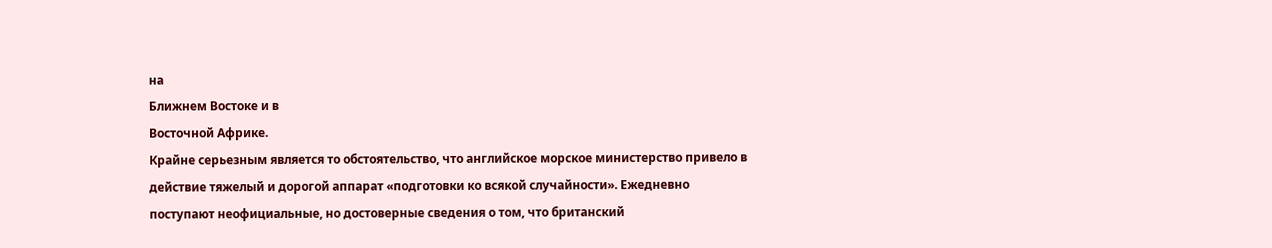на
Ближнем Востоке и в
Восточной Африке.
Крайне серьезным является то обстоятельство, что английское морское министерство привело в действие тяжелый и дорогой аппарат «подготовки ко всякой случайности». Ежедневно поступают неофициальные, но достоверные сведения о том, что британский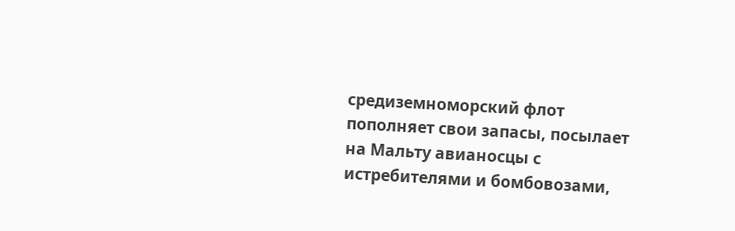средиземноморский флот пополняет свои запасы, посылает на Мальту авианосцы с истребителями и бомбовозами,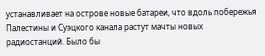устанавливает на острове новые батареи, что вдоль побережья Палестины и Суэцкого канала растут мачты новых радиостанций. Было бы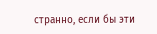странно, если бы эти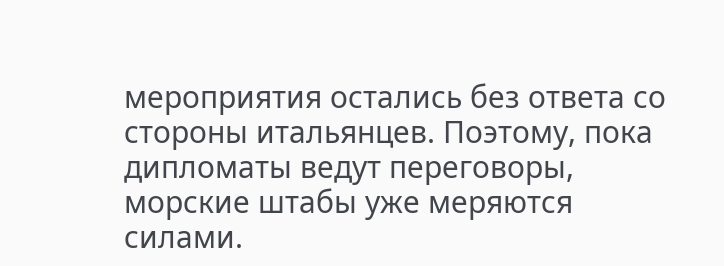мероприятия остались без ответа со стороны итальянцев. Поэтому, пока дипломаты ведут переговоры, морские штабы уже меряются силами.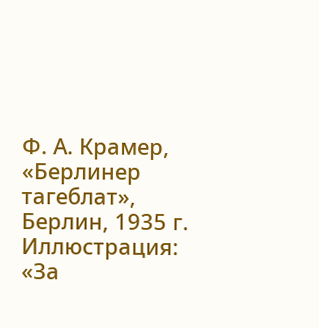Ф. А. Крамер, «Берлинер тагеблат», Берлин, 1935 г.
Иллюстрация: «За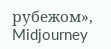рубежом», Midjourney